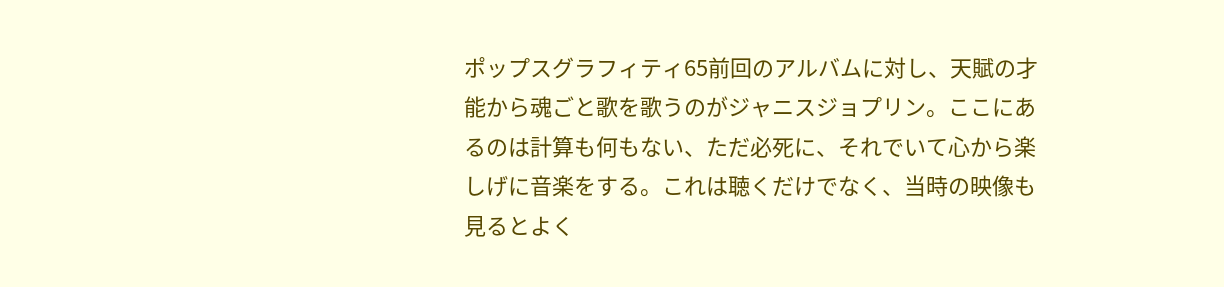ポップスグラフィティ65前回のアルバムに対し、天賦の才能から魂ごと歌を歌うのがジャニスジョプリン。ここにあるのは計算も何もない、ただ必死に、それでいて心から楽しげに音楽をする。これは聴くだけでなく、当時の映像も見るとよく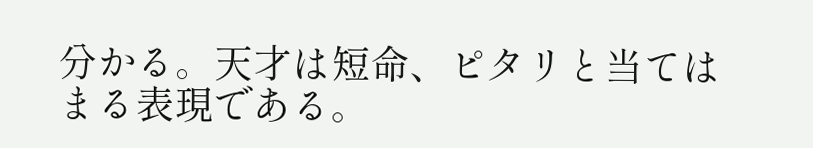分かる。天才は短命、ピタリと当てはまる表現である。